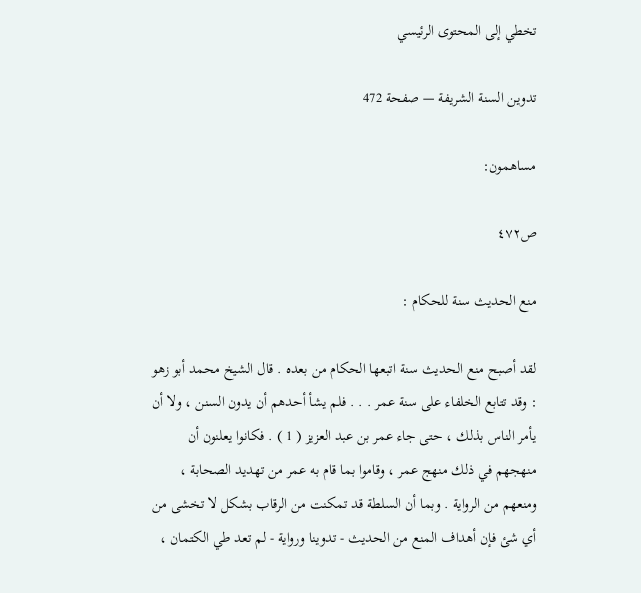تخطي إلى المحتوى الرئيسي

تدوين السنة الشريفة — صفحة 472

مساهمون:

ص٤٧٢

منع الحديث سنة للحكام :

لقد أصبح منع الحديث سنة اتبعها الحكام من بعده . قال الشيخ محمد أبو زهو : وقد تتابع الخلفاء على سنة عمر . . . فلم يشأ أحدهم أن يدون السنن ، ولا أن يأمر الناس بذلك ، حتى جاء عمر بن عبد العزيز ( 1 ) . فكانوا يعلنون أن منهجهم في ذلك منهج عمر ، وقاموا بما قام به عمر من تهديد الصحابة ، ومنعهم من الرواية . وبما أن السلطة قد تمكنت من الرقاب بشكل لا تخشى من أي شئ فإن أهداف المنع من الحديث - تدوينا ورواية - لم تعد طي الكتمان ،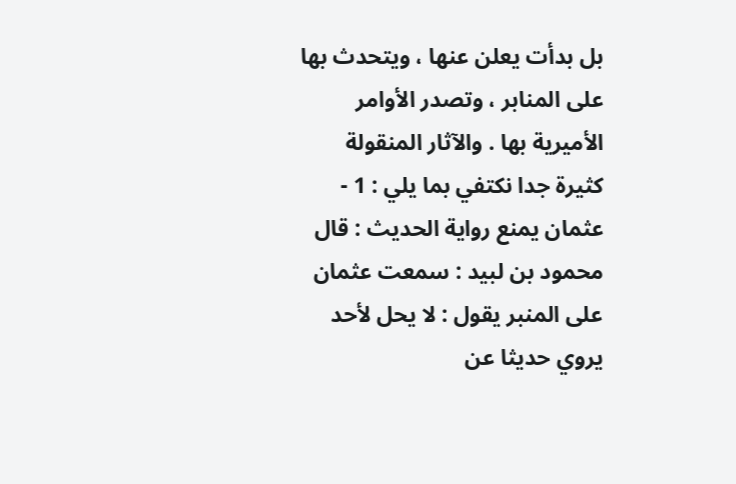بل بدأت يعلن عنها ، ويتحدث بها على المنابر ، وتصدر الأوامر الأميرية بها . والآثار المنقولة كثيرة جدا نكتفي بما يلي : 1 - عثمان يمنع رواية الحديث : قال محمود بن لبيد : سمعت عثمان على المنبر يقول : لا يحل لأحد يروي حديثا عن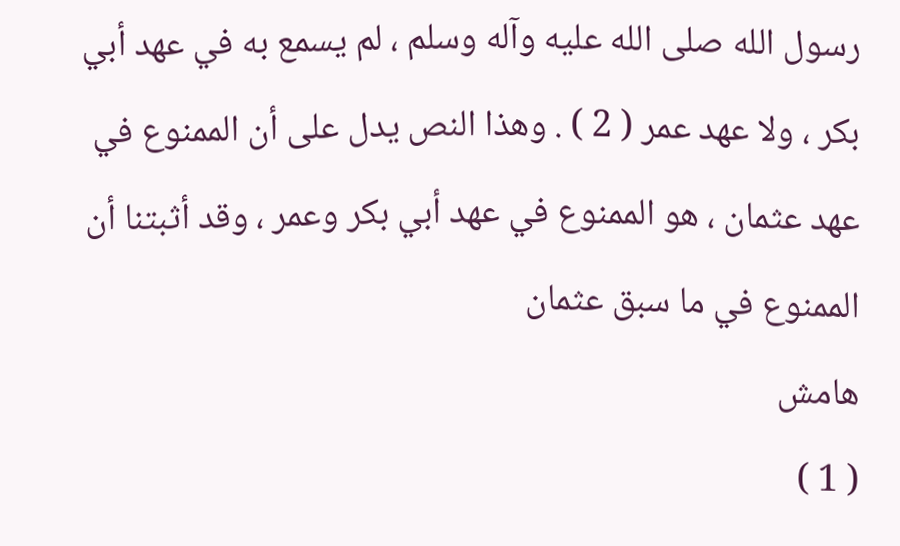رسول الله صلى الله عليه وآله وسلم ، لم يسمع به في عهد أبي بكر ، ولا عهد عمر ( 2 ) . وهذا النص يدل على أن الممنوع في عهد عثمان ، هو الممنوع في عهد أبي بكر وعمر ، وقد أثبتنا أن الممنوع في ما سبق عثمان
هامش
( 1 )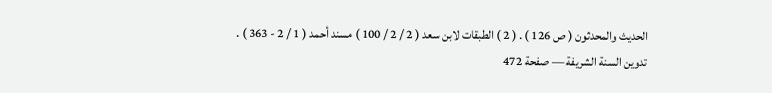الحديث والمحدثون ( ص 126 ) . ( 2 ) الطبقات لابن سعد ( 2 / 2 / 100 ) مسند أحمد ( 1 / 2 - 363 ) .
تدوين السنة الشريفة — صفحة 472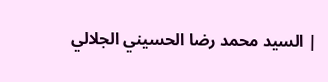| السيد محمد رضا الحسيني الجلالي